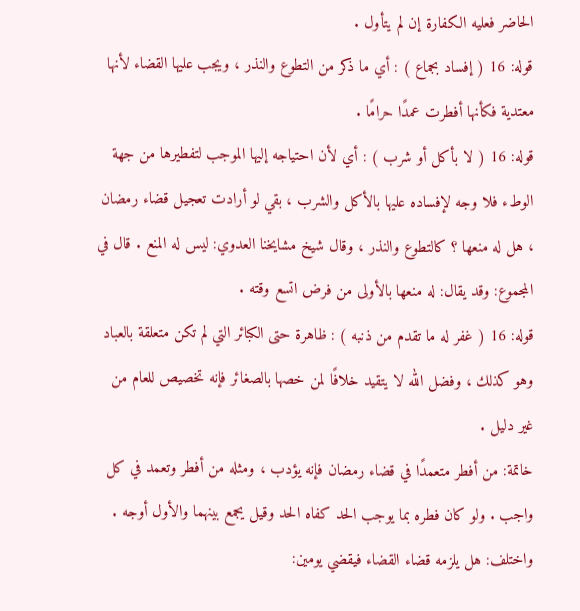الحاضر فعليه الكفارة إن لم يتأول .
قوله: 16 ( إفساد بجماع ) : أي ما ذكر من التطوع والنذر ، ويجب عليها القضاء لأنها معتدية فكأنها أفطرت عمدًا حرامًا .
قوله: 16 ( لا بأكل أو شرب ) : أي لأن احتياجه إليها الموجب لتفطيرها من جهة الوطء فلا وجه لإفساده عليها بالأكل والشرب ، بقي لو أرادت تعجيل قضاء رمضان ، هل له منعها ؟ كالتطوع والنذر ، وقال شيخ مشايخنا العدوي: ليس له المنع . قال في المجموع: وقد يقال: له منعها بالأولى من فرض اتسع وقته .
قوله: 16 ( غفر له ما تقدم من ذنبه ) : ظاهرة حتى الكبائر التي لم تكن متعلقة بالعباد وهو كذلك ، وفضل الله لا يتقيد خلافًا لمن خصها بالصغائر فإنه تخصيص للعام من غير دليل .
خاتمة: من أفطر متعمدًا في قضاء رمضان فإنه يؤدب ، ومثله من أفطر وتعمد في كل واجب . ولو كان فطره بما يوجب الحد كفاه الحد وقيل يجمع بينهما والأول أوجه .
واختلف: هل يلزمه قضاء القضاء فيقضي يومين: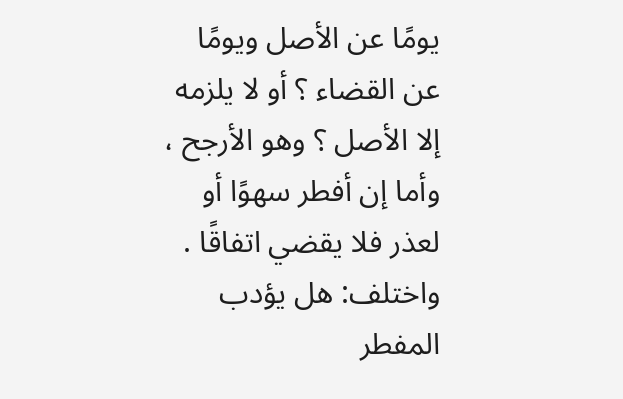يومًا عن الأصل ويومًا عن القضاء ؟ أو لا يلزمه إلا الأصل ؟ وهو الأرجح ، وأما إن أفطر سهوًا أو لعذر فلا يقضي اتفاقًا .
واختلف: هل يؤدب المفطر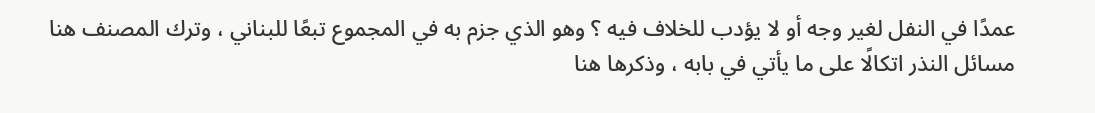عمدًا في النفل لغير وجه أو لا يؤدب للخلاف فيه ؟ وهو الذي جزم به في المجموع تبعًا للبناني ، وترك المصنف هنا مسائل النذر اتكالًا على ما يأتي في بابه ، وذكرها هنا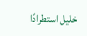خليل استطرادًا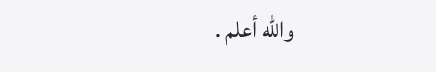والله أعلم .